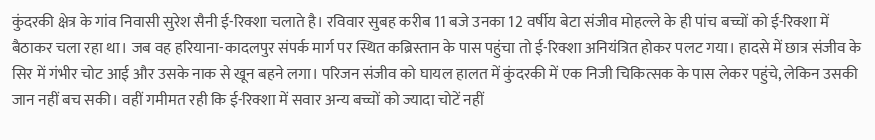कुंदरकी क्षेत्र के गांव निवासी सुरेश सैनी ई-रिक्शा चलाते है। रविवार सुबह करीब 11 बजे उनका 12 वर्षीय बेटा संजीव मोहल्ले के ही पांच बच्चों को ई-रिक्शा में बैठाकर चला रहा था। जब वह हरियाना-कादलपुर संपर्क मार्ग पर स्थित कब्रिस्तान के पास पहुंचा तो ई-रिक्शा अनियंत्रित होकर पलट गया। हादसे में छात्र संजीव के सिर में गंभीर चोट आई और उसके नाक से खून बहने लगा। परिजन संजीव को घायल हालत में कुंदरकी में एक निजी चिकित्सक के पास लेकर पहुंचे, लेकिन उसकी जान नहीं बच सकी। वहीं गमीमत रही कि ई-रिक्शा में सवार अन्य बच्चों को ज्यादा चोटें नहीं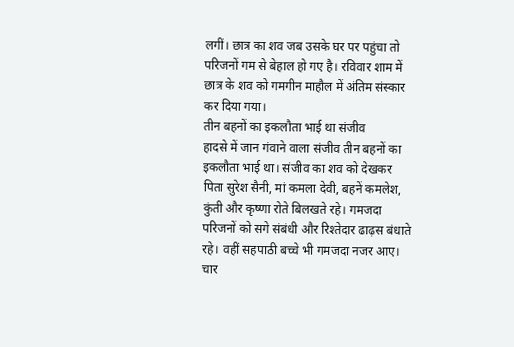लगीं। छात्र का शव जब उसके घर पर पहुंचा तो परिजनों गम से बेहाल हो गए है। रविवार शाम में छात्र के शव को गमगीन माहौल में अंतिम संस्कार कर दिया गया।
तीन बहनों का इकलौता भाई था संजीव
हादसे में जान गंवाने वाला संजीव तीन बहनों का इकलौता भाई था। संजीव का शव को देखकर पिता सुरेश सैनी, मां कमला देवी, बहनें कमलेश, कुंती और कृष्णा रोते बिलखते रहे। गमजदा परिजनों को सगे संबंधी और रिश्तेदार ढाढ़स बंधाते रहे। वहीं सहपाठी बच्चे भी गमजदा नजर आए।
चार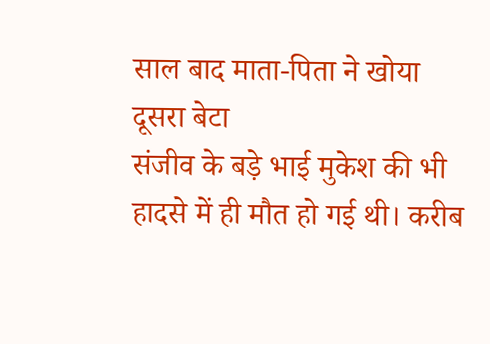साल बाद माता-पिता ने खोया दूसरा बेटा
संजीव के बड़े भाई मुकेश की भी हादसे में ही मौत हो गई थी। करीब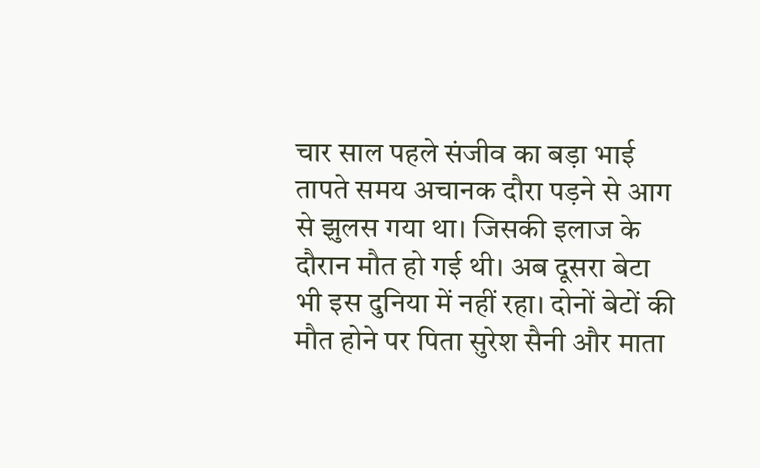चार साल पहले संजीव का बड़ा भाई तापते समय अचानक दौरा पड़ने से आग से झुलस गया था। जिसकी इलाज के दौरान मौत हो गई थी। अब दूसरा बेटा भी इस दुनिया में नहीं रहा। दोनों बेटों की मौत होने पर पिता सुरेश सैनी और माता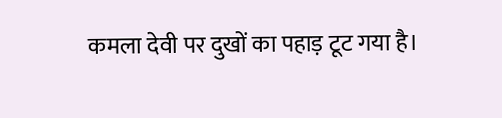कमला देवी पर दुखों का पहाड़ टूट गया है।